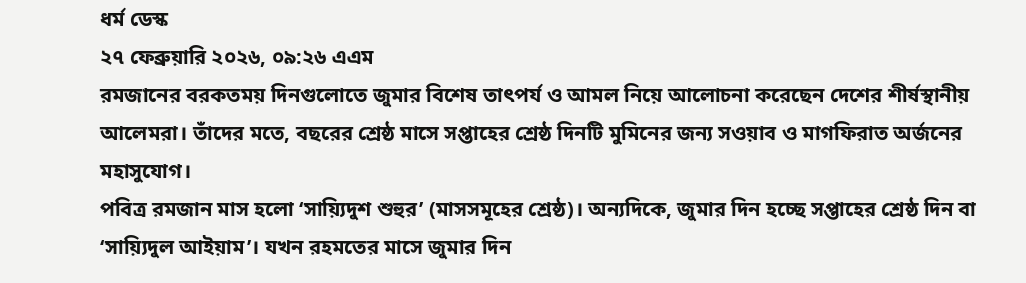ধর্ম ডেস্ক
২৭ ফেব্রুয়ারি ২০২৬, ০৯:২৬ এএম
রমজানের বরকতময় দিনগুলোতে জুমার বিশেষ তাৎপর্য ও আমল নিয়ে আলোচনা করেছেন দেশের শীর্ষস্থানীয় আলেমরা। তাঁদের মতে, বছরের শ্রেষ্ঠ মাসে সপ্তাহের শ্রেষ্ঠ দিনটি মুমিনের জন্য সওয়াব ও মাগফিরাত অর্জনের মহাসুযোগ।
পবিত্র রমজান মাস হলো ‘সায়্যিদুশ শুহুর’ (মাসসমূহের শ্রেষ্ঠ)। অন্যদিকে, জুমার দিন হচ্ছে সপ্তাহের শ্রেষ্ঠ দিন বা ‘সায়্যিদুল আইয়াম’। যখন রহমতের মাসে জুমার দিন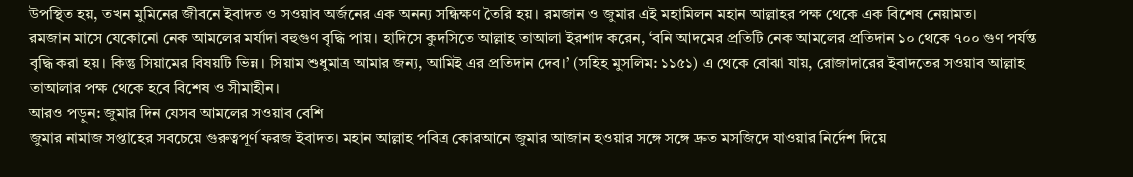উপস্থিত হয়, তখন মুমিনের জীবনে ইবাদত ও সওয়াব অর্জনের এক অনন্য সন্ধিক্ষণ তৈরি হয়। রমজান ও জুমার এই মহামিলন মহান আল্লাহর পক্ষ থেকে এক বিশেষ নেয়ামত।
রমজান মাসে যেকোনো নেক আমলের মর্যাদা বহুগুণ বৃদ্ধি পায়। হাদিসে কুদসিতে আল্লাহ তাআলা ইরশাদ করেন, ‘বনি আদমের প্রতিটি নেক আমলের প্রতিদান ১০ থেকে ৭০০ গুণ পর্যন্ত বৃদ্ধি করা হয়। কিন্তু সিয়ামের বিষয়টি ভিন্ন। সিয়াম শুধুমাত্র আমার জন্য, আমিই এর প্রতিদান দেব।’ (সহিহ মুসলিম: ১১৫১) এ থেকে বোঝা যায়, রোজাদারের ইবাদতের সওয়াব আল্লাহ তাআলার পক্ষ থেকে হবে বিশেষ ও সীমাহীন।
আরও পড়ুন: জুমার দিন যেসব আমলের সওয়াব বেশি
জুমার নামাজ সপ্তাহের সবচেয়ে গুরুত্বপূর্ণ ফরজ ইবাদত। মহান আল্লাহ পবিত্র কোরআনে জুমার আজান হওয়ার সঙ্গে সঙ্গে দ্রুত মসজিদে যাওয়ার নির্দেশ দিয়ে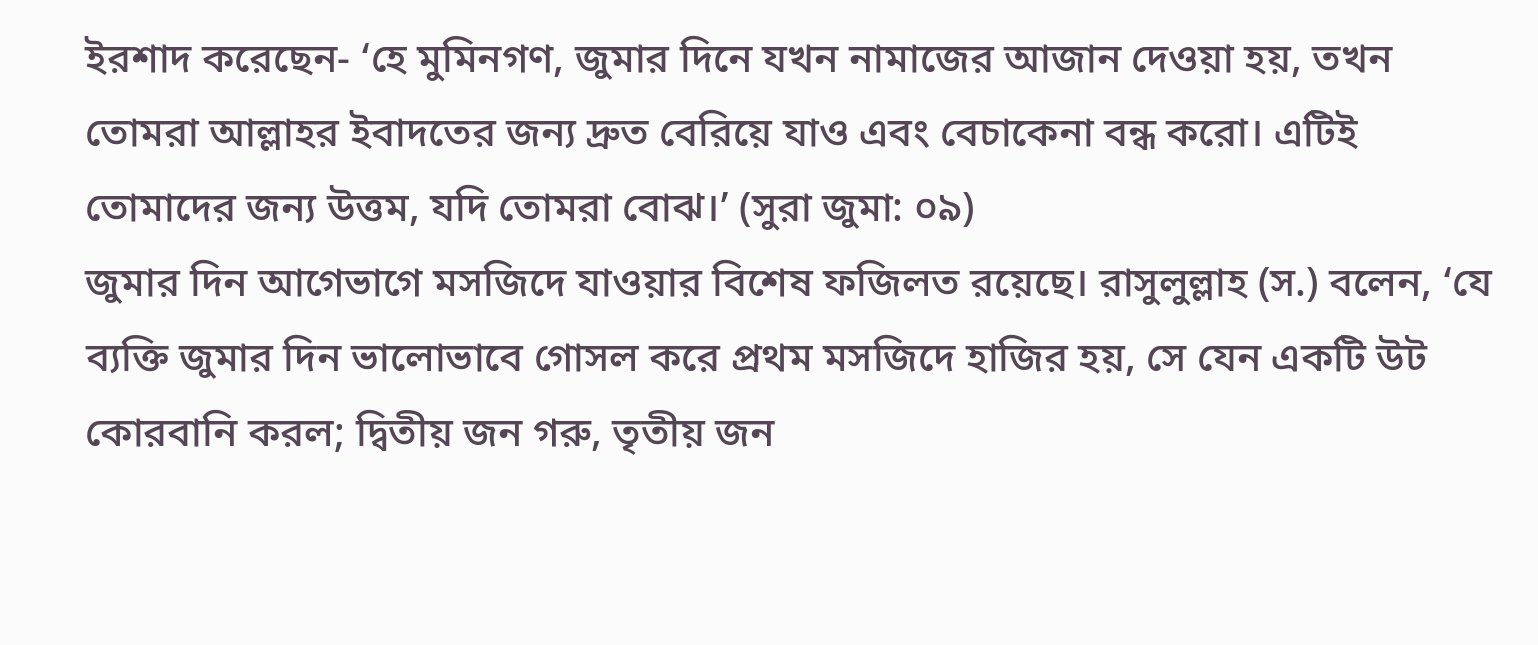ইরশাদ করেছেন- ‘হে মুমিনগণ, জুমার দিনে যখন নামাজের আজান দেওয়া হয়, তখন তোমরা আল্লাহর ইবাদতের জন্য দ্রুত বেরিয়ে যাও এবং বেচাকেনা বন্ধ করো। এটিই তোমাদের জন্য উত্তম, যদি তোমরা বোঝ।’ (সুরা জুমা: ০৯)
জুমার দিন আগেভাগে মসজিদে যাওয়ার বিশেষ ফজিলত রয়েছে। রাসুলুল্লাহ (স.) বলেন, ‘যে ব্যক্তি জুমার দিন ভালোভাবে গোসল করে প্রথম মসজিদে হাজির হয়, সে যেন একটি উট কোরবানি করল; দ্বিতীয় জন গরু, তৃতীয় জন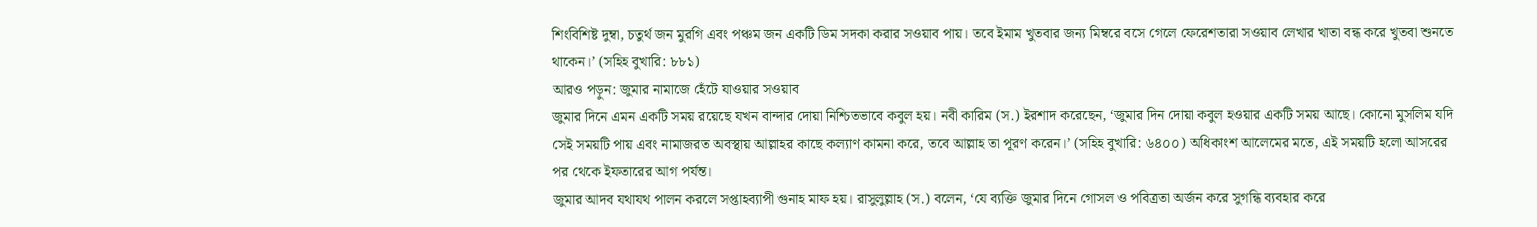শিংবিশিষ্ট দুম্বা, চতুর্থ জন মুরগি এবং পঞ্চম জন একটি ডিম সদকা করার সওয়াব পায়। তবে ইমাম খুতবার জন্য মিম্বরে বসে গেলে ফেরেশতারা সওয়াব লেখার খাতা বন্ধ করে খুতবা শুনতে থাকেন।’ (সহিহ বুখারি: ৮৮১)
আরও পড়ুন: জুমার নামাজে হেঁটে যাওয়ার সওয়াব
জুমার দিনে এমন একটি সময় রয়েছে যখন বান্দার দোয়া নিশ্চিতভাবে কবুল হয়। নবী কারিম (স.) ইরশাদ করেছেন, ‘জুমার দিন দোয়া কবুল হওয়ার একটি সময় আছে। কোনো মুসলিম যদি সেই সময়টি পায় এবং নামাজরত অবস্থায় আল্লাহর কাছে কল্যাণ কামনা করে, তবে আল্লাহ তা পূরণ করেন।’ (সহিহ বুখারি: ৬৪০০) অধিকাংশ আলেমের মতে, এই সময়টি হলো আসরের পর থেকে ইফতারের আগ পর্যন্ত।
জুমার আদব যথাযথ পালন করলে সপ্তাহব্যাপী গুনাহ মাফ হয়। রাসুলুল্লাহ (স.) বলেন, ‘যে ব্যক্তি জুমার দিনে গোসল ও পবিত্রতা অর্জন করে সুগন্ধি ব্যবহার করে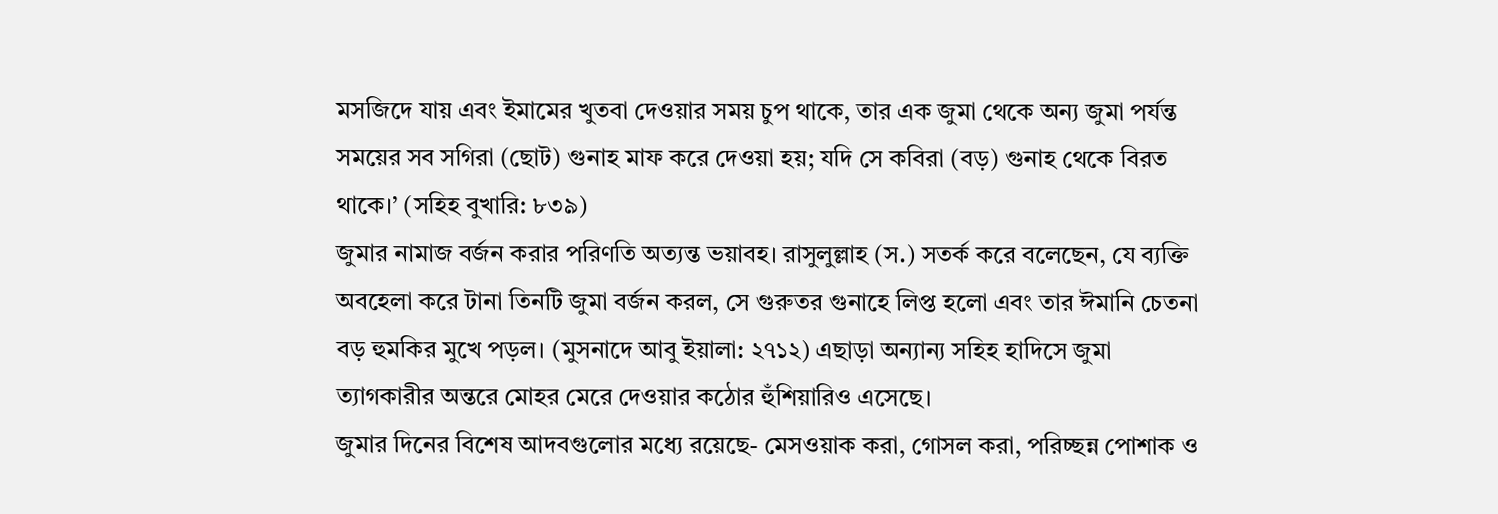মসজিদে যায় এবং ইমামের খুতবা দেওয়ার সময় চুপ থাকে, তার এক জুমা থেকে অন্য জুমা পর্যন্ত সময়ের সব সগিরা (ছোট) গুনাহ মাফ করে দেওয়া হয়; যদি সে কবিরা (বড়) গুনাহ থেকে বিরত থাকে।’ (সহিহ বুখারি: ৮৩৯)
জুমার নামাজ বর্জন করার পরিণতি অত্যন্ত ভয়াবহ। রাসুলুল্লাহ (স.) সতর্ক করে বলেছেন, যে ব্যক্তি অবহেলা করে টানা তিনটি জুমা বর্জন করল, সে গুরুতর গুনাহে লিপ্ত হলো এবং তার ঈমানি চেতনা বড় হুমকির মুখে পড়ল। (মুসনাদে আবু ইয়ালা: ২৭১২) এছাড়া অন্যান্য সহিহ হাদিসে জুমা ত্যাগকারীর অন্তরে মোহর মেরে দেওয়ার কঠোর হুঁশিয়ারিও এসেছে।
জুমার দিনের বিশেষ আদবগুলোর মধ্যে রয়েছে- মেসওয়াক করা, গোসল করা, পরিচ্ছন্ন পোশাক ও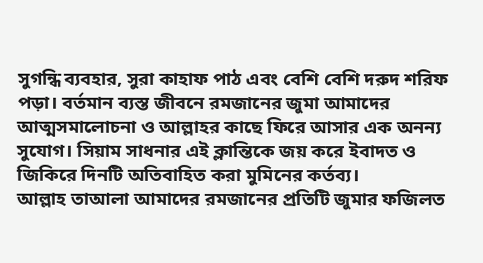সুগন্ধি ব্যবহার, সুরা কাহাফ পাঠ এবং বেশি বেশি দরুদ শরিফ পড়া। বর্তমান ব্যস্ত জীবনে রমজানের জুমা আমাদের আত্মসমালোচনা ও আল্লাহর কাছে ফিরে আসার এক অনন্য সুযোগ। সিয়াম সাধনার এই ক্লান্তিকে জয় করে ইবাদত ও জিকিরে দিনটি অতিবাহিত করা মুমিনের কর্তব্য।
আল্লাহ তাআলা আমাদের রমজানের প্রতিটি জুমার ফজিলত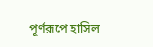পূর্ণরূপে হাসিল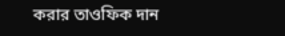করার তাওফিক দান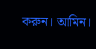করুন। আমিন।